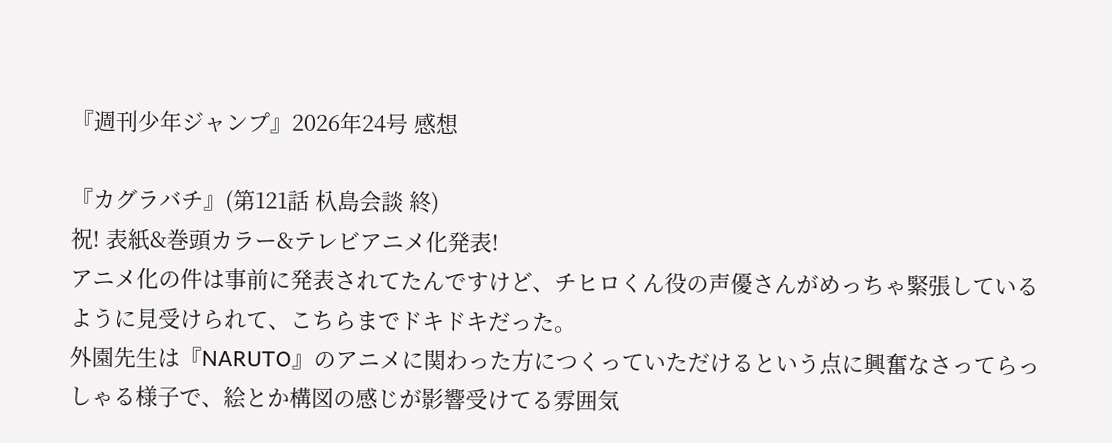『週刊少年ジャンプ』2026年24号 感想

『カグラバチ』(第121話 杁島会談 終)
祝! 表紙&巻頭カラー&テレビアニメ化発表!
アニメ化の件は事前に発表されてたんですけど、チヒロくん役の声優さんがめっちゃ緊張しているように見受けられて、こちらまでドキドキだった。
外園先生は『NARUTO』のアニメに関わった方につくっていただけるという点に興奮なさってらっしゃる様子で、絵とか構図の感じが影響受けてる雰囲気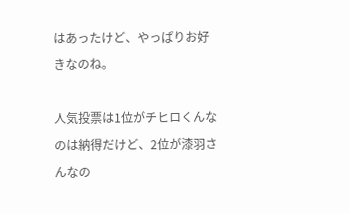はあったけど、やっぱりお好きなのね。

人気投票は1位がチヒロくんなのは納得だけど、2位が漆羽さんなの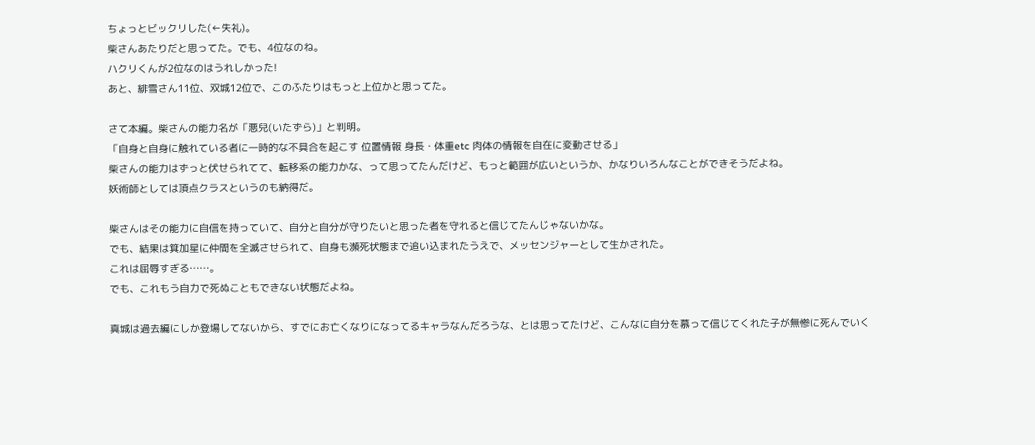ちょっとビックリした(←失礼)。
柴さんあたりだと思ってた。でも、4位なのね。
ハクリくんが2位なのはうれしかった!
あと、緋雪さん11位、双城12位で、このふたりはもっと上位かと思ってた。

さて本編。柴さんの能力名が「悪兒(いたずら)」と判明。
「自身と自身に触れている者に一時的な不具合を起こす 位置情報 身長・体重etc 肉体の情報を自在に変動させる」
柴さんの能力はずっと伏せられてて、転移系の能力かな、って思ってたんだけど、もっと範囲が広いというか、かなりいろんなことができそうだよね。
妖術師としては頂点クラスというのも納得だ。

柴さんはその能力に自信を持っていて、自分と自分が守りたいと思った者を守れると信じてたんじゃないかな。
でも、結果は箕加星に仲間を全滅させられて、自身も瀕死状態まで追い込まれたうえで、メッセンジャーとして生かされた。
これは屈辱すぎる……。
でも、これもう自力で死ぬこともできない状態だよね。

真城は過去編にしか登場してないから、すでにお亡くなりになってるキャラなんだろうな、とは思ってたけど、こんなに自分を慕って信じてくれた子が無惨に死んでいく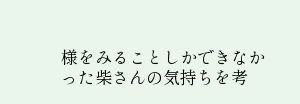様をみることしかできなかった柴さんの気持ちを考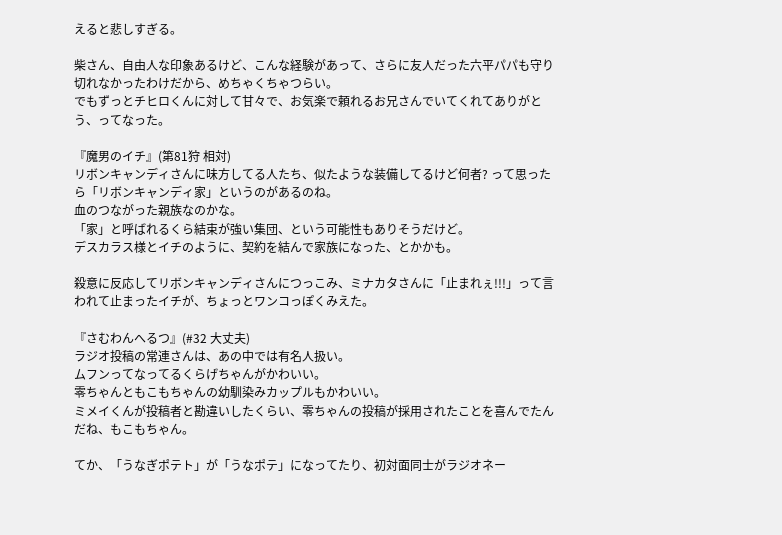えると悲しすぎる。

柴さん、自由人な印象あるけど、こんな経験があって、さらに友人だった六平パパも守り切れなかったわけだから、めちゃくちゃつらい。
でもずっとチヒロくんに対して甘々で、お気楽で頼れるお兄さんでいてくれてありがとう、ってなった。

『魔男のイチ』(第81狩 相対)
リボンキャンディさんに味方してる人たち、似たような装備してるけど何者? って思ったら「リボンキャンディ家」というのがあるのね。
血のつながった親族なのかな。
「家」と呼ばれるくら結束が強い集団、という可能性もありそうだけど。
デスカラス様とイチのように、契約を結んで家族になった、とかかも。

殺意に反応してリボンキャンディさんにつっこみ、ミナカタさんに「止まれぇ!!!」って言われて止まったイチが、ちょっとワンコっぽくみえた。

『さむわんへるつ』(#32 大丈夫)
ラジオ投稿の常連さんは、あの中では有名人扱い。
ムフンってなってるくらげちゃんがかわいい。
零ちゃんともこもちゃんの幼馴染みカップルもかわいい。
ミメイくんが投稿者と勘違いしたくらい、零ちゃんの投稿が採用されたことを喜んでたんだね、もこもちゃん。

てか、「うなぎポテト」が「うなポテ」になってたり、初対面同士がラジオネー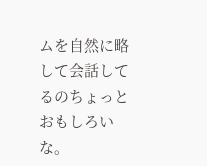ムを自然に略して会話してるのちょっとおもしろいな。